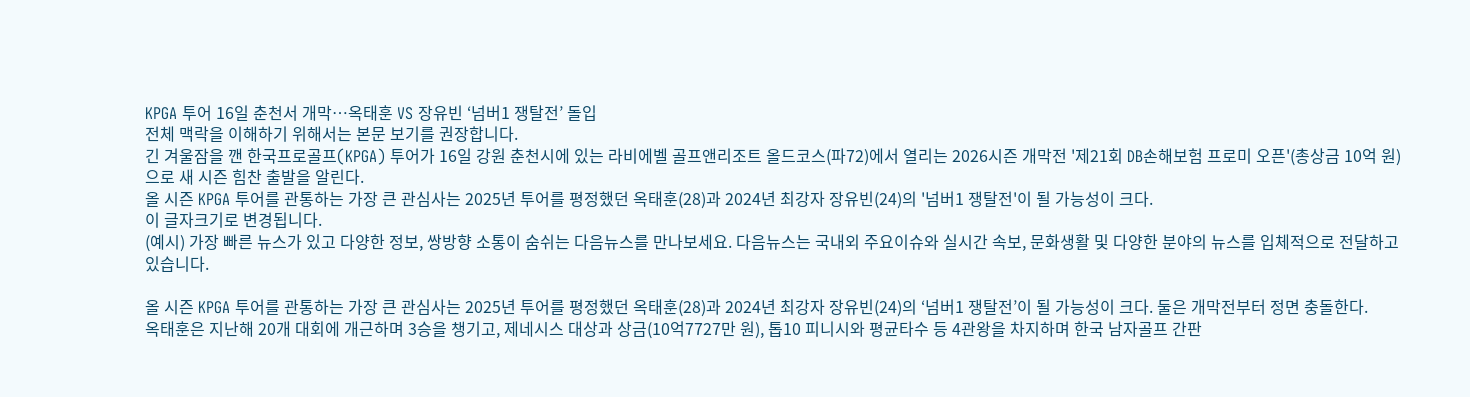KPGA 투어 16일 춘천서 개막…옥태훈 VS 장유빈 ‘넘버1 쟁탈전’ 돌입
전체 맥락을 이해하기 위해서는 본문 보기를 권장합니다.
긴 겨울잠을 깬 한국프로골프(KPGA) 투어가 16일 강원 춘천시에 있는 라비에벨 골프앤리조트 올드코스(파72)에서 열리는 2026시즌 개막전 '제21회 DB손해보험 프로미 오픈'(총상금 10억 원)으로 새 시즌 힘찬 출발을 알린다.
올 시즌 KPGA 투어를 관통하는 가장 큰 관심사는 2025년 투어를 평정했던 옥태훈(28)과 2024년 최강자 장유빈(24)의 '넘버1 쟁탈전'이 될 가능성이 크다.
이 글자크기로 변경됩니다.
(예시) 가장 빠른 뉴스가 있고 다양한 정보, 쌍방향 소통이 숨쉬는 다음뉴스를 만나보세요. 다음뉴스는 국내외 주요이슈와 실시간 속보, 문화생활 및 다양한 분야의 뉴스를 입체적으로 전달하고 있습니다.

올 시즌 KPGA 투어를 관통하는 가장 큰 관심사는 2025년 투어를 평정했던 옥태훈(28)과 2024년 최강자 장유빈(24)의 ‘넘버1 쟁탈전’이 될 가능성이 크다. 둘은 개막전부터 정면 충돌한다.
옥태훈은 지난해 20개 대회에 개근하며 3승을 챙기고, 제네시스 대상과 상금(10억7727만 원), 톱10 피니시와 평균타수 등 4관왕을 차지하며 한국 남자골프 간판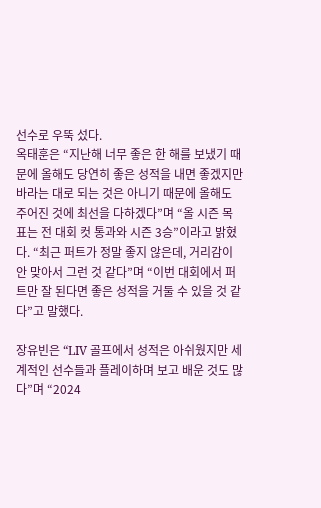선수로 우뚝 섰다.
옥태훈은 “지난해 너무 좋은 한 해를 보냈기 때문에 올해도 당연히 좋은 성적을 내면 좋겠지만 바라는 대로 되는 것은 아니기 때문에 올해도 주어진 것에 최선을 다하겠다”며 “올 시즌 목표는 전 대회 컷 통과와 시즌 3승”이라고 밝혔다. “최근 퍼트가 정말 좋지 않은데, 거리감이 안 맞아서 그런 것 같다”며 “이번 대회에서 퍼트만 잘 된다면 좋은 성적을 거둘 수 있을 것 같다”고 말했다.

장유빈은 “LIV 골프에서 성적은 아쉬웠지만 세계적인 선수들과 플레이하며 보고 배운 것도 많다”며 “2024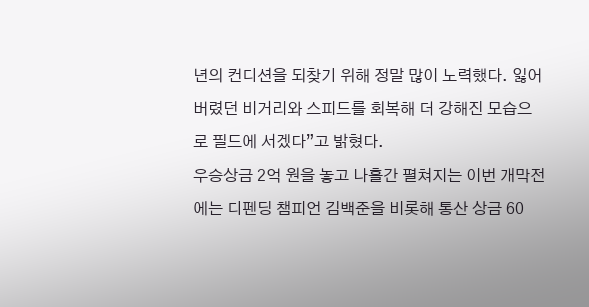년의 컨디션을 되찾기 위해 정말 많이 노력했다. 잃어버렸던 비거리와 스피드를 회복해 더 강해진 모습으로 필드에 서겠다”고 밝혔다.
우승상금 2억 원을 놓고 나흘간 펼쳐지는 이번 개막전에는 디펜딩 챔피언 김백준을 비롯해 통산 상금 60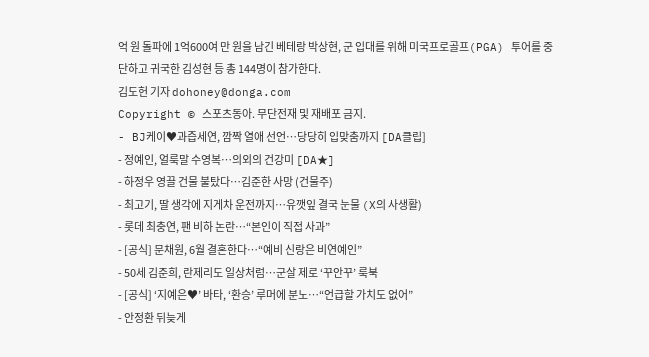억 원 돌파에 1억600여 만 원을 남긴 베테랑 박상현, 군 입대를 위해 미국프로골프(PGA) 투어를 중단하고 귀국한 김성현 등 총 144명이 참가한다.
김도헌 기자 dohoney@donga.com
Copyright © 스포츠동아. 무단전재 및 재배포 금지.
- BJ케이♥과즙세연, 깜짝 열애 선언…당당히 입맞춤까지 [DA클립]
- 정예인, 얼룩말 수영복…의외의 건강미 [DA★]
- 하정우 영끌 건물 불탔다…김준한 사망 (건물주)
- 최고기, 딸 생각에 지게차 운전까지…유깻잎 결국 눈물 (X의 사생활)
- 롯데 최충연, 팬 비하 논란…“본인이 직접 사과”
- [공식] 문채원, 6월 결혼한다…“예비 신랑은 비연예인”
- 50세 김준희, 란제리도 일상처럼…군살 제로 ‘꾸안꾸’ 룩북
- [공식] ‘지예은♥’ 바타, ‘환승’ 루머에 분노…“언급할 가치도 없어”
- 안정환 뒤늦게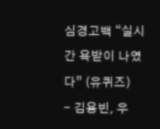심경고백 “실시간 욕받이 나였다” (유퀴즈)
- 김용빈, 우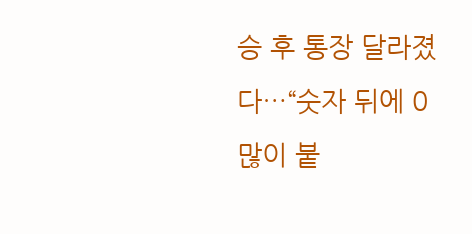승 후 통장 달라졌다…“숫자 뒤에 0 많이 붙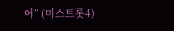어” (미스트롯4)